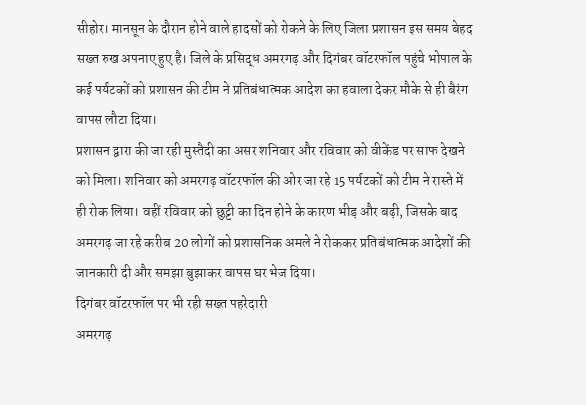सीहोर। मानसून के दौरान होने वाले हादसों को रोकने के लिए जिला प्रशासन इस समय बेहद सख्त रुख अपनाए हुए है। जिले के प्रसिद्ध अमरगढ़ और दिगंबर वॉटरफॉल पहुंचे भोपाल के कई पर्यटकों को प्रशासन की टीम ने प्रतिबंधात्मक आदेश का हवाला देकर मौके से ही बैरंग वापस लौटा दिया।
प्रशासन द्वारा की जा रही मुस्तैदी का असर शनिवार और रविवार को वीकेंड पर साफ देखने को मिला। शनिवार को अमरगढ़ वॉटरफॉल की ओर जा रहे 15 पर्यटकों को टीम ने रास्ते में ही रोक लिया। वहीं रविवार को छुट्टी का दिन होने के कारण भीड़ और बढ़ी, जिसके बाद अमरगढ़ जा रहे करीब 20 लोगों को प्रशासनिक अमले ने रोककर प्रतिबंधात्मक आदेशों की जानकारी दी और समझा बुझाकर वापस घर भेज दिया।
दिगंबर वॉटरफॉल पर भी रही सख्त पहरेदारी
अमरगढ़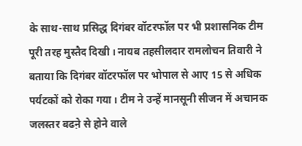के साथ-साथ प्रसिद्ध दिगंबर वॉटरफॉल पर भी प्रशासनिक टीम पूरी तरह मुस्तैद दिखी। नायब तहसीलदार रामलोचन तिवारी ने बताया कि दिगंबर वॉटरफॉल पर भोपाल से आए 15 से अधिक पर्यटकों को रोका गया। टीम ने उन्हें मानसूनी सीजन में अचानक जलस्तर बढऩे से होने वाले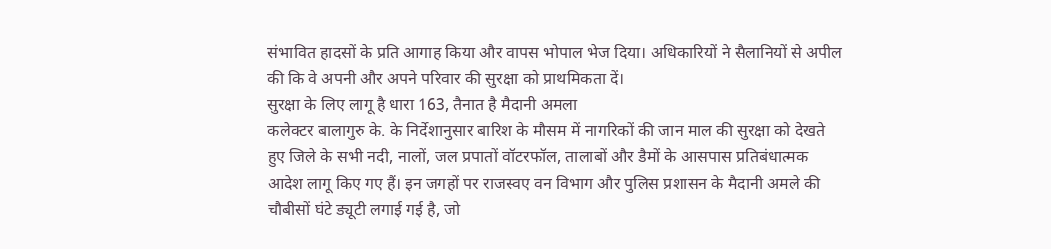संभावित हादसों के प्रति आगाह किया और वापस भोपाल भेज दिया। अधिकारियों ने सैलानियों से अपील की कि वे अपनी और अपने परिवार की सुरक्षा को प्राथमिकता दें।
सुरक्षा के लिए लागू है धारा 163, तैनात है मैदानी अमला
कलेक्टर बालागुरु के. के निर्देशानुसार बारिश के मौसम में नागरिकों की जान माल की सुरक्षा को देखते हुए जिले के सभी नदी, नालों, जल प्रपातों वॉटरफॉल, तालाबों और डैमों के आसपास प्रतिबंधात्मक आदेश लागू किए गए हैं। इन जगहों पर राजस्वए वन विभाग और पुलिस प्रशासन के मैदानी अमले की चौबीसों घंटे ड्यूटी लगाई गई है, जो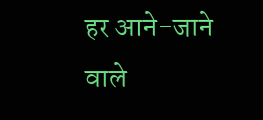हर आने-जाने वाले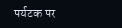पर्यटक पर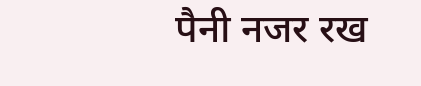पैनी नजर रख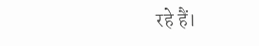रहे हैं।